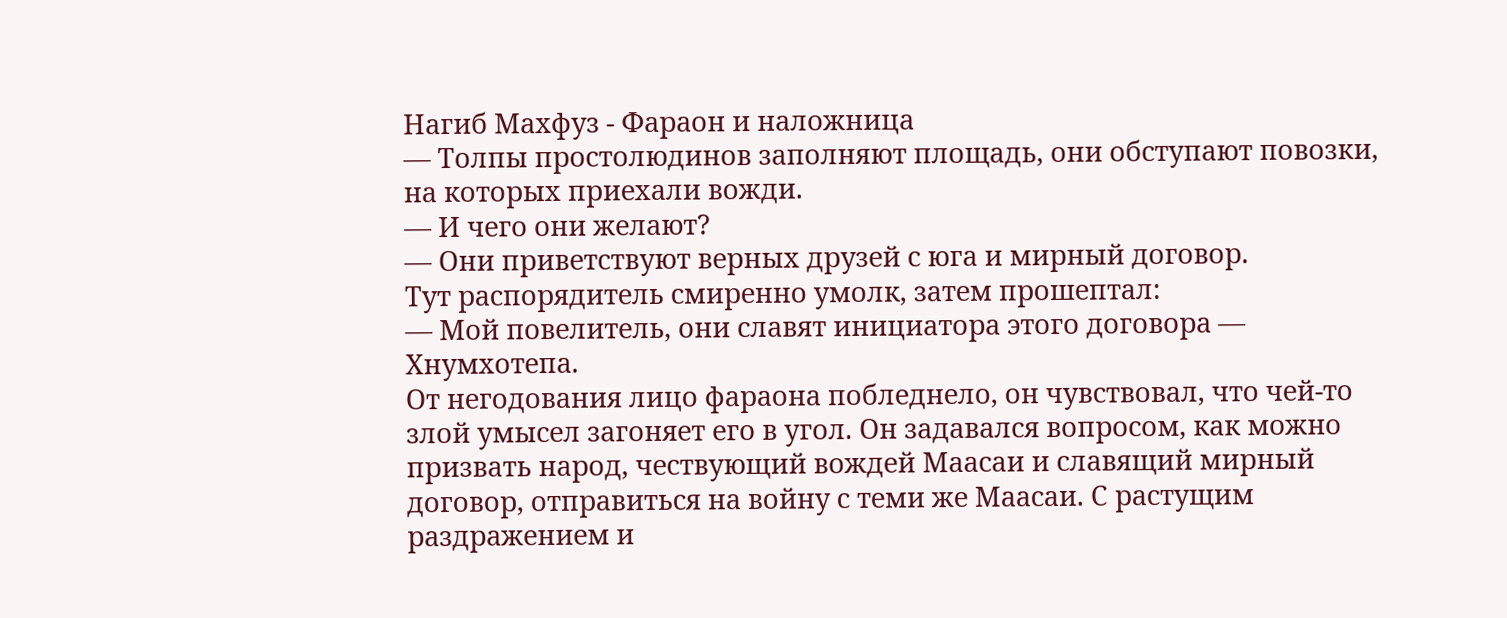Нагиб Махфуз - Фараон и наложница
— Толпы простолюдинов заполняют площадь, они обступают повозки, на которых приехали вожди.
— И чего они желают?
— Они приветствуют верных друзей с юга и мирный договор.
Тут распорядитель смиренно умолк, затем прошептал:
— Мой повелитель, они славят инициатора этого договора — Хнумхотепа.
От негодования лицо фараона побледнело, он чувствовал, что чей-то злой умысел загоняет его в угол. Он задавался вопросом, как можно призвать народ, чествующий вождей Маасаи и славящий мирный договор, отправиться на войну с теми же Маасаи. С растущим раздражением и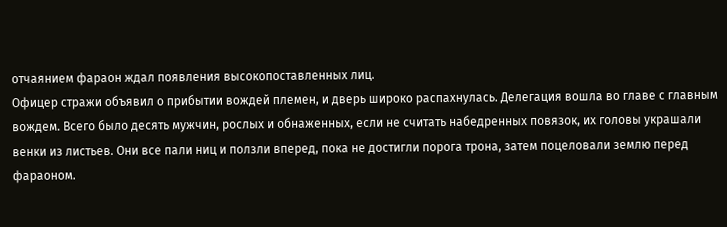отчаянием фараон ждал появления высокопоставленных лиц.
Офицер стражи объявил о прибытии вождей племен, и дверь широко распахнулась. Делегация вошла во главе с главным вождем. Всего было десять мужчин, рослых и обнаженных, если не считать набедренных повязок, их головы украшали венки из листьев. Они все пали ниц и ползли вперед, пока не достигли порога трона, затем поцеловали землю перед фараоном.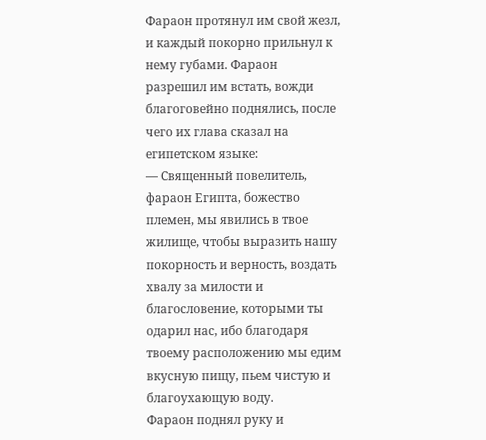Фараон протянул им свой жезл, и каждый покорно прильнул к нему губами. Фараон разрешил им встать, вожди благоговейно поднялись, после чего их глава сказал на египетском языке:
— Священный повелитель, фараон Египта, божество племен, мы явились в твое жилище, чтобы выразить нашу покорность и верность, воздать хвалу за милости и благословение, которыми ты одарил нас, ибо благодаря твоему расположению мы едим вкусную пищу, пьем чистую и благоухающую воду.
Фараон поднял руку и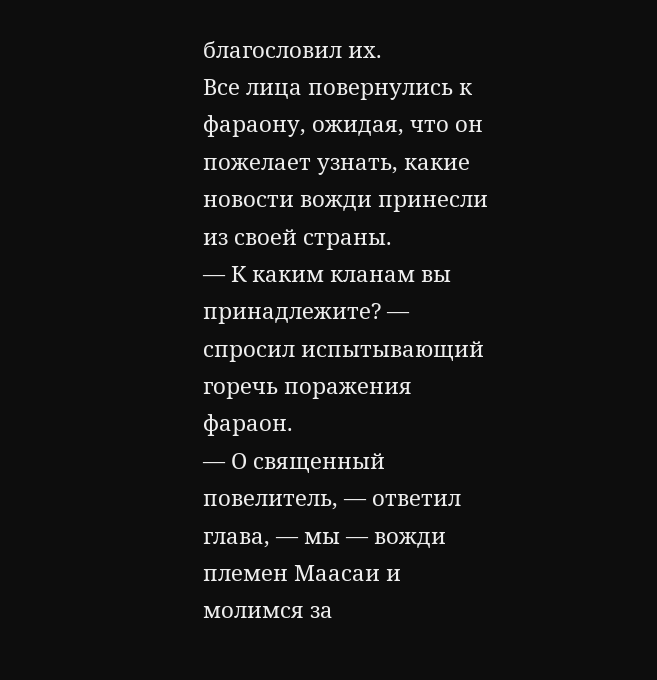благословил их.
Все лица повернулись к фараону, ожидая, что он пожелает узнать, какие новости вожди принесли из своей страны.
— К каким кланам вы принадлежите? — спросил испытывающий горечь поражения фараон.
— О священный повелитель, — ответил глава, — мы — вожди племен Маасаи и молимся за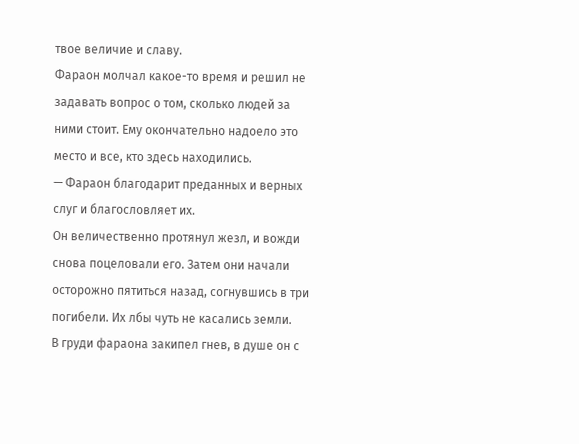твое величие и славу.
Фараон молчал какое-то время и решил не задавать вопрос о том, сколько людей за ними стоит. Ему окончательно надоело это место и все, кто здесь находились.
— Фараон благодарит преданных и верных слуг и благословляет их.
Он величественно протянул жезл, и вожди снова поцеловали его. Затем они начали осторожно пятиться назад, согнувшись в три погибели. Их лбы чуть не касались земли.
В груди фараона закипел гнев, в душе он с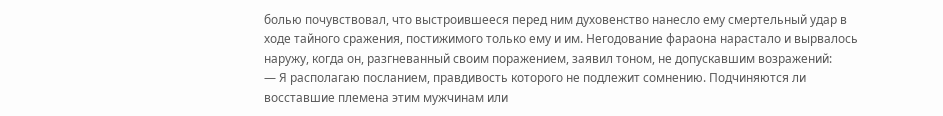болью почувствовал, что выстроившееся перед ним духовенство нанесло ему смертельный удар в ходе тайного сражения, постижимого только ему и им. Негодование фараона нарастало и вырвалось наружу, когда он, разгневанный своим поражением, заявил тоном, не допускавшим возражений:
— Я располагаю посланием, правдивость которого не подлежит сомнению. Подчиняются ли восставшие племена этим мужчинам или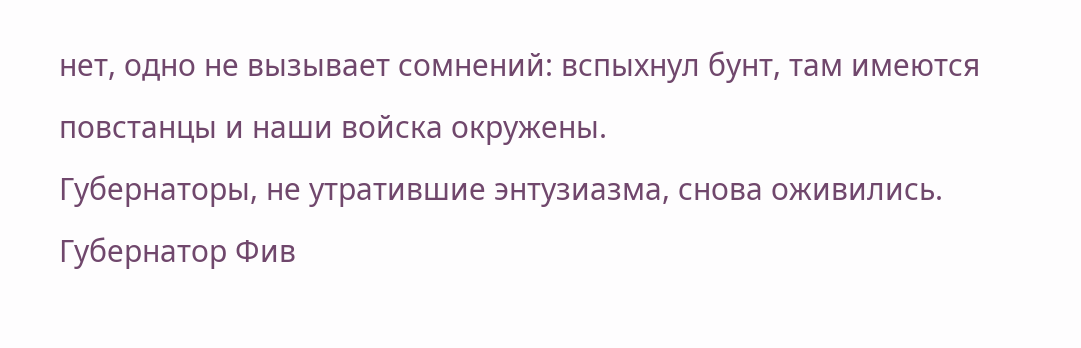нет, одно не вызывает сомнений: вспыхнул бунт, там имеются повстанцы и наши войска окружены.
Губернаторы, не утратившие энтузиазма, снова оживились. Губернатор Фив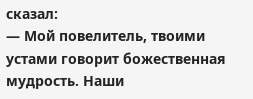сказал:
— Мой повелитель, твоими устами говорит божественная мудрость. Наши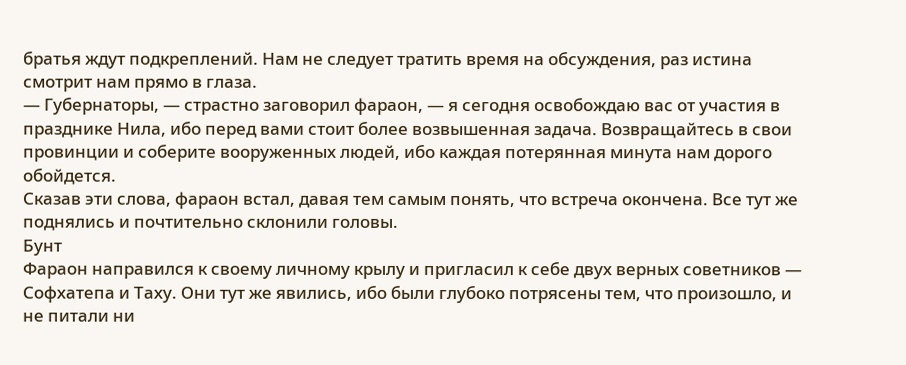братья ждут подкреплений. Нам не следует тратить время на обсуждения, раз истина смотрит нам прямо в глаза.
— Губернаторы, — страстно заговорил фараон, — я сегодня освобождаю вас от участия в празднике Нила, ибо перед вами стоит более возвышенная задача. Возвращайтесь в свои провинции и соберите вооруженных людей, ибо каждая потерянная минута нам дорого обойдется.
Сказав эти слова, фараон встал, давая тем самым понять, что встреча окончена. Все тут же поднялись и почтительно склонили головы.
Бунт
Фараон направился к своему личному крылу и пригласил к себе двух верных советников — Софхатепа и Таху. Они тут же явились, ибо были глубоко потрясены тем, что произошло, и не питали ни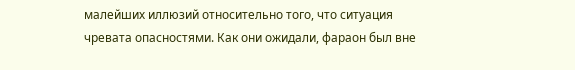малейших иллюзий относительно того, что ситуация чревата опасностями. Как они ожидали, фараон был вне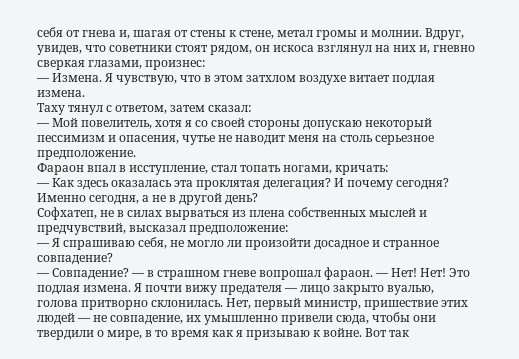себя от гнева и, шагая от стены к стене, метал громы и молнии. Вдруг, увидев, что советники стоят рядом, он искоса взглянул на них и, гневно сверкая глазами, произнес:
— Измена. Я чувствую, что в этом затхлом воздухе витает подлая измена.
Таху тянул с ответом, затем сказал:
— Мой повелитель, хотя я со своей стороны допускаю некоторый пессимизм и опасения, чутье не наводит меня на столь серьезное предположение.
Фараон впал в исступление, стал топать ногами, кричать:
— Как здесь оказалась эта проклятая делегация? И почему сегодня? Именно сегодня, а не в другой день?
Софхатеп, не в силах вырваться из плена собственных мыслей и предчувствий, высказал предположение:
— Я спрашиваю себя, не могло ли произойти досадное и странное совпадение?
— Совпадение? — в страшном гневе вопрошал фараон. — Нет! Нет! Это подлая измена. Я почти вижу предателя — лицо закрыто вуалью, голова притворно склонилась. Нет, первый министр, пришествие этих людей — не совпадение, их умышленно привели сюда, чтобы они твердили о мире, в то время как я призываю к войне. Вот так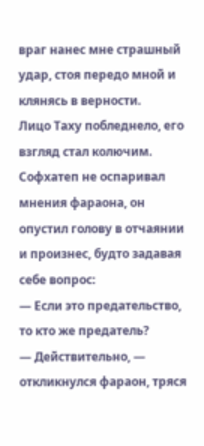враг нанес мне страшный удар, стоя передо мной и клянясь в верности.
Лицо Таху побледнело, его взгляд стал колючим. Софхатеп не оспаривал мнения фараона, он опустил голову в отчаянии и произнес, будто задавая себе вопрос:
— Если это предательство, то кто же предатель?
— Действительно, — откликнулся фараон, тряся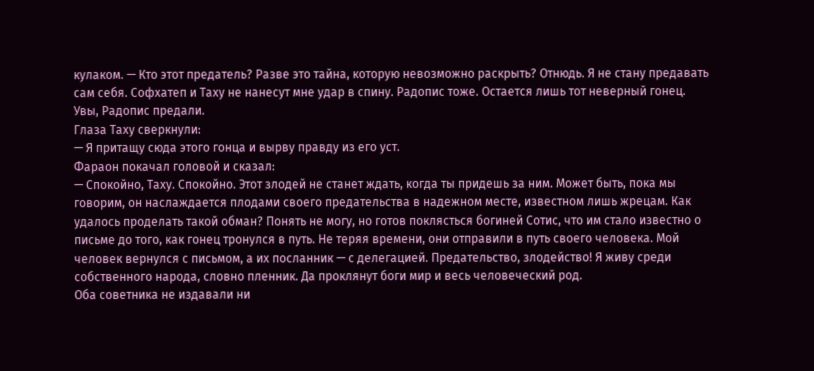кулаком. — Кто этот предатель? Разве это тайна, которую невозможно раскрыть? Отнюдь. Я не стану предавать сам себя. Софхатеп и Таху не нанесут мне удар в спину. Радопис тоже. Остается лишь тот неверный гонец. Увы, Радопис предали.
Глаза Таху сверкнули:
— Я притащу сюда этого гонца и вырву правду из его уст.
Фараон покачал головой и сказал:
— Спокойно, Таху. Спокойно. Этот злодей не станет ждать, когда ты придешь за ним. Может быть, пока мы говорим, он наслаждается плодами своего предательства в надежном месте, известном лишь жрецам. Как удалось проделать такой обман? Понять не могу, но готов поклясться богиней Сотис, что им стало известно о письме до того, как гонец тронулся в путь. Не теряя времени, они отправили в путь своего человека. Мой человек вернулся с письмом, а их посланник — с делегацией. Предательство, злодейство! Я живу среди собственного народа, словно пленник. Да проклянут боги мир и весь человеческий род.
Оба советника не издавали ни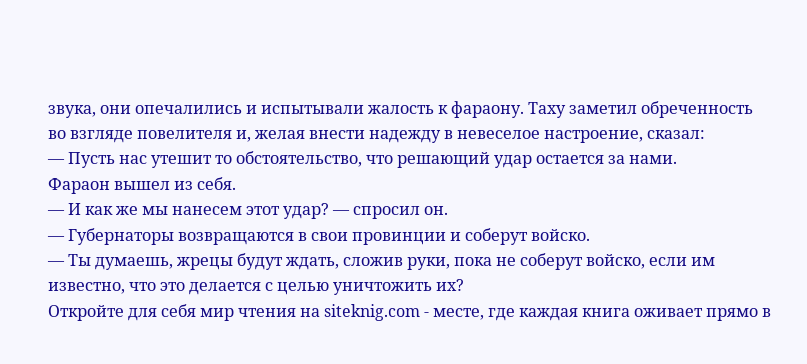звука, они опечалились и испытывали жалость к фараону. Таху заметил обреченность во взгляде повелителя и, желая внести надежду в невеселое настроение, сказал:
— Пусть нас утешит то обстоятельство, что решающий удар остается за нами.
Фараон вышел из себя.
— И как же мы нанесем этот удар? — спросил он.
— Губернаторы возвращаются в свои провинции и соберут войско.
— Ты думаешь, жрецы будут ждать, сложив руки, пока не соберут войско, если им известно, что это делается с целью уничтожить их?
Откройте для себя мир чтения на siteknig.com - месте, где каждая книга оживает прямо в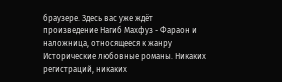браузере. Здесь вас уже ждёт произведение Нагиб Махфуз - Фараон и наложница, относящееся к жанру Исторические любовные романы. Никаких регистраций, никаких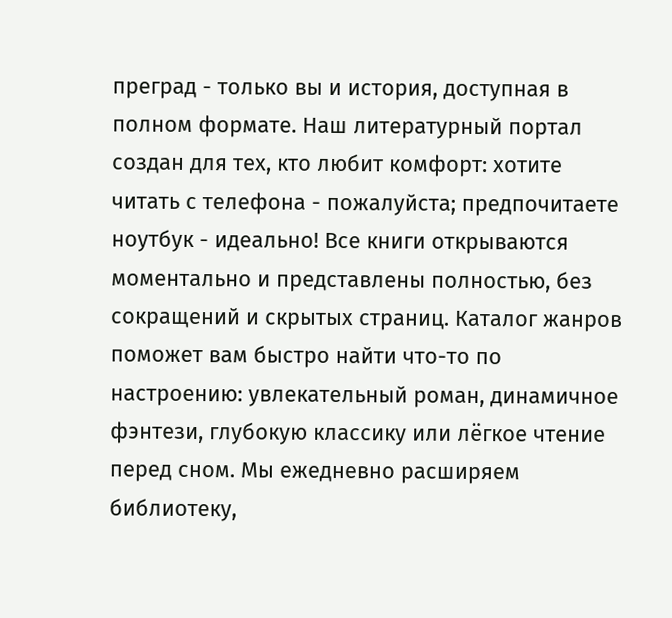преград - только вы и история, доступная в полном формате. Наш литературный портал создан для тех, кто любит комфорт: хотите читать с телефона - пожалуйста; предпочитаете ноутбук - идеально! Все книги открываются моментально и представлены полностью, без сокращений и скрытых страниц. Каталог жанров поможет вам быстро найти что-то по настроению: увлекательный роман, динамичное фэнтези, глубокую классику или лёгкое чтение перед сном. Мы ежедневно расширяем библиотеку,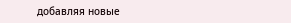добавляя новые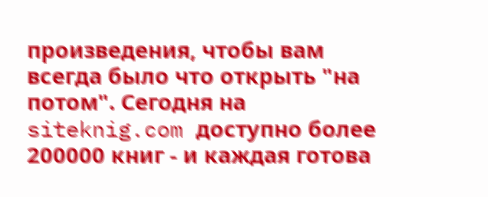произведения, чтобы вам всегда было что открыть "на потом". Сегодня на siteknig.com доступно более 200000 книг - и каждая готова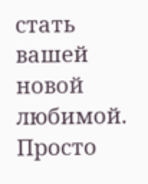стать вашей новой любимой. Просто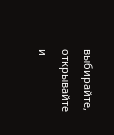выбирайте, открывайте и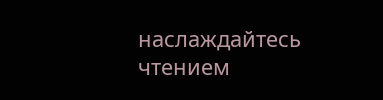наслаждайтесь чтением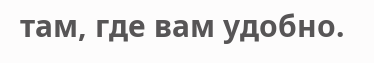там, где вам удобно.